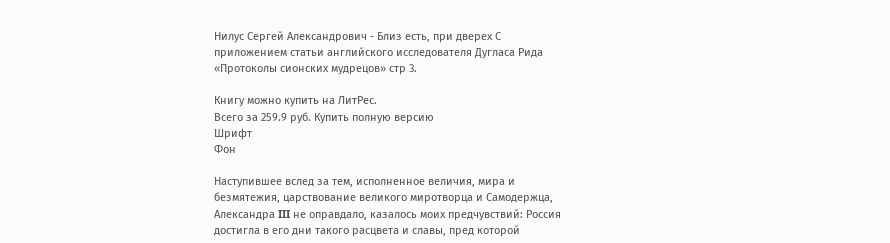Нилус Сергей Александрович - Близ есть, при дверех С приложением статьи английского исследователя Дугласа Рида «Протоколы сионских мудрецов» стр 3.

Книгу можно купить на ЛитРес.
Всего за 259.9 руб. Купить полную версию
Шрифт
Фон

Наступившее вслед за тем, исполненное величия, мира и безмятежия, царствование великого миротворца и Самодержца, Александра III не оправдало, казалось моих предчувствий: Россия достигла в его дни такого расцвета и славы, пред которой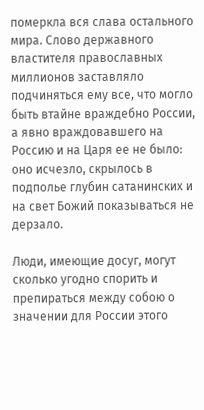померкла вся слава остального мира. Слово державного властителя православных миллионов заставляло подчиняться ему все, что могло быть втайне враждебно России, а явно враждовавшего на Россию и на Царя ее не было: оно исчезло, скрылось в подполье глубин сатанинских и на свет Божий показываться не дерзало.

Люди, имеющие досуг, могут сколько угодно спорить и препираться между собою о значении для России этого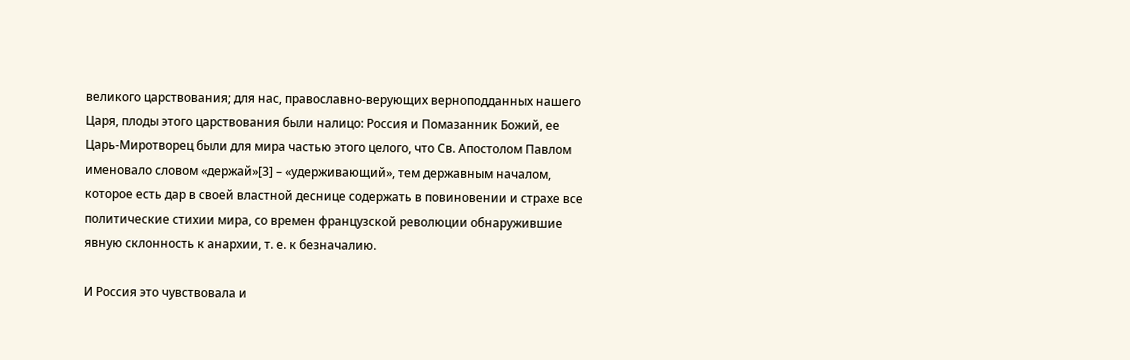великого царствования; для нас, православно-верующих верноподданных нашего Царя, плоды этого царствования были налицо: Россия и Помазанник Божий, ее Царь-Миротворец были для мира частью этого целого, что Св. Апостолом Павлом именовало словом «держай»[3] – «удерживающий», тем державным началом, которое есть дар в своей властной деснице содержать в повиновении и страхе все политические стихии мира, со времен французской революции обнаружившие явную склонность к анархии, т. е. к безначалию.

И Россия это чувствовала и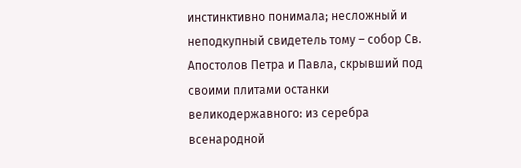инстинктивно понимала; несложный и неподкупный свидетель тому – собор Св. Апостолов Петра и Павла, скрывший под своими плитами останки великодержавного: из серебра всенародной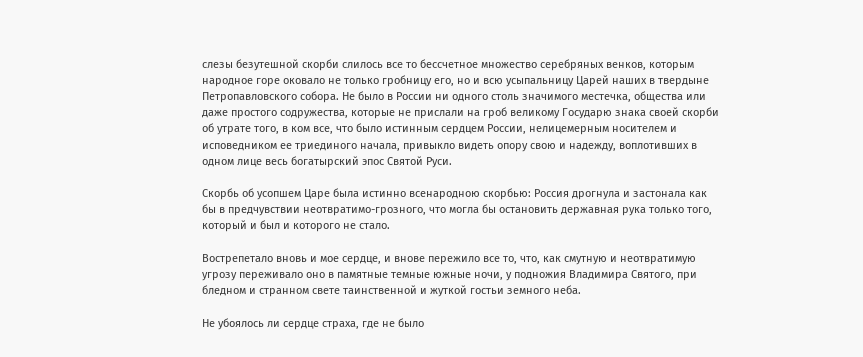слезы безутешной скорби слилось все то бессчетное множество серебряных венков, которым народное горе оковало не только гробницу его, но и всю усыпальницу Царей наших в твердыне Петропавловского собора. Не было в России ни одного столь значимого местечка, общества или даже простого содружества, которые не прислали на гроб великому Государю знака своей скорби об утрате того, в ком все, что было истинным сердцем России, нелицемерным носителем и исповедником ее триединого начала, привыкло видеть опору свою и надежду, воплотивших в одном лице весь богатырский эпос Святой Руси.

Скорбь об усопшем Царе была истинно всенародною скорбью: Россия дрогнула и застонала как бы в предчувствии неотвратимо-грозного, что могла бы остановить державная рука только того, который и был и которого не стало.

Вострепетало вновь и мое сердце, и внове пережило все то, что, как смутную и неотвратимую угрозу переживало оно в памятные темные южные ночи, у подножия Владимира Святого, при бледном и странном свете таинственной и жуткой гостьи земного неба.

Не убоялось ли сердце страха, где не было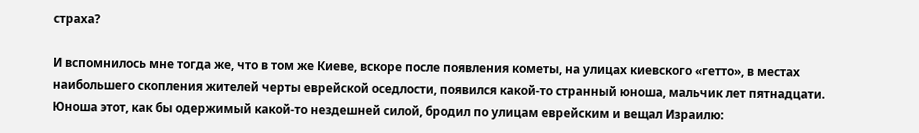страха?

И вспомнилось мне тогда же, что в том же Киеве, вскоре после появления кометы, на улицах киевского «гетто», в местах наибольшего скопления жителей черты еврейской оседлости, появился какой-то странный юноша, мальчик лет пятнадцати. Юноша этот, как бы одержимый какой-то нездешней силой, бродил по улицам еврейским и вещал Израилю: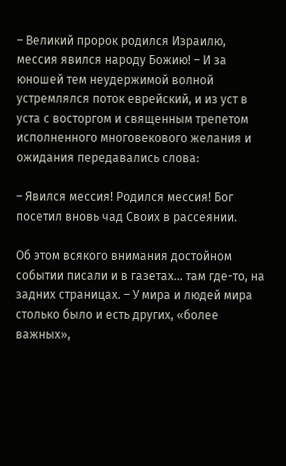– Великий пророк родился Израилю, мессия явился народу Божию! – И за юношей тем неудержимой волной устремлялся поток еврейский, и из уст в уста с восторгом и священным трепетом исполненного многовекового желания и ожидания передавались слова:

– Явился мессия! Родился мессия! Бог посетил вновь чад Своих в рассеянии.

Об этом всякого внимания достойном событии писали и в газетах… там где-то, на задних страницах. – У мира и людей мира столько было и есть других, «более важных»,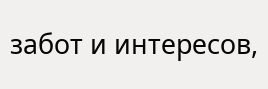забот и интересов,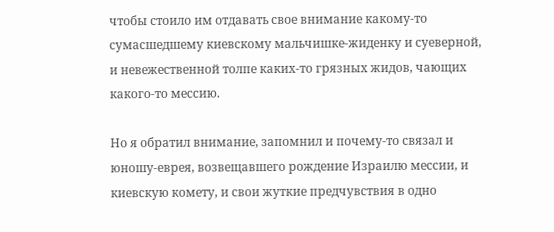чтобы стоило им отдавать свое внимание какому-то сумасшедшему киевскому мальчишке-жиденку и суеверной, и невежественной толпе каких-то грязных жидов, чающих какого-то мессию.

Но я обратил внимание, запомнил и почему-то связал и юношу-еврея, возвещавшего рождение Израилю мессии, и киевскую комету, и свои жуткие предчувствия в одно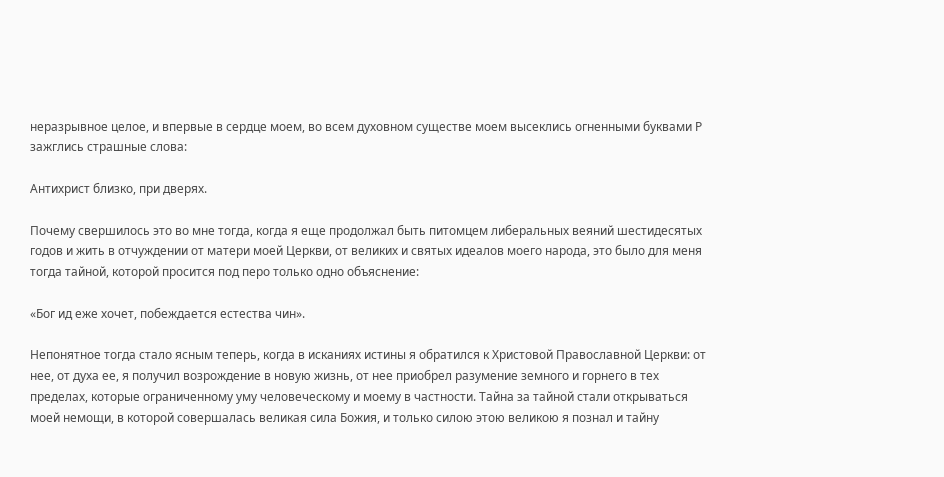неразрывное целое, и впервые в сердце моем, во всем духовном существе моем высеклись огненными буквами Р зажглись страшные слова:

Антихрист близко, при дверях.

Почему свершилось это во мне тогда, когда я еще продолжал быть питомцем либеральных веяний шестидесятых годов и жить в отчуждении от матери моей Церкви, от великих и святых идеалов моего народа, это было для меня тогда тайной, которой просится под перо только одно объяснение:

«Бог ид еже хочет, побеждается естества чин».

Непонятное тогда стало ясным теперь, когда в исканиях истины я обратился к Христовой Православной Церкви: от нее, от духа ее, я получил возрождение в новую жизнь, от нее приобрел разумение земного и горнего в тех пределах, которые ограниченному уму человеческому и моему в частности. Тайна за тайной стали открываться моей немощи, в которой совершалась великая сила Божия, и только силою этою великою я познал и тайну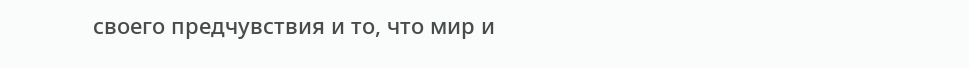своего предчувствия и то, что мир и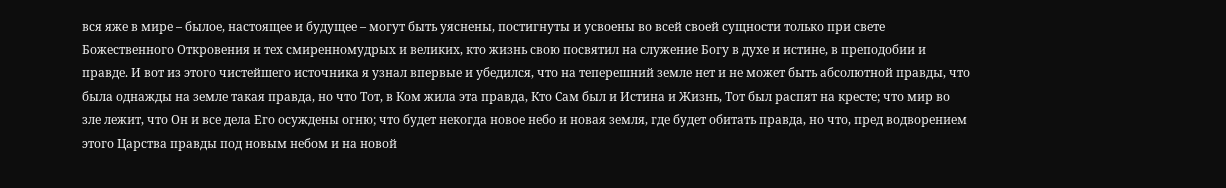вся яже в мире – былое, настоящее и будущее – могут быть уяснены, постигнуты и усвоены во всей своей сущности только при свете Божественного Откровения и тех смиренномудрых и великих, кто жизнь свою посвятил на служение Богу в духе и истине, в преподобии и правде. И вот из этого чистейшего источника я узнал впервые и убедился, что на теперешний земле нет и не может быть абсолютной правды, что была однажды на земле такая правда, но что Тот, в Ком жила эта правда, Кто Сам был и Истина и Жизнь, Тот был распят на кресте; что мир во зле лежит, что Он и все дела Его осуждены огню; что будет некогда новое небо и новая земля, где будет обитать правда, но что, пред водворением этого Царства правды под новым небом и на новой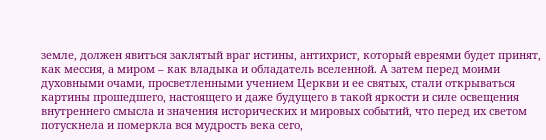земле, должен явиться заклятый враг истины, антихрист, который евреями будет принят, как мессия, а миром – как владыка и обладатель вселенной. А затем перед моими духовными очами, просветленными учением Церкви и ее святых, стали открываться картины прошедшего, настоящего и даже будущего в такой яркости и силе освещения внутреннего смысла и значения исторических и мировых событий, что перед их светом потускнела и померкла вся мудрость века сего,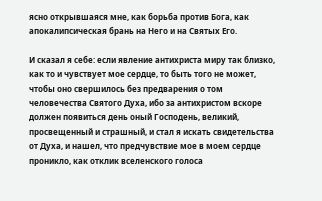ясно открывшаяся мне, как борьба против Бога, как апокалипсическая брань на Него и на Святых Его.

И сказал я себе: если явление антихриста миру так близко, как то и чувствует мое сердце, то быть того не может, чтобы оно свершилось без предварения о том человечества Святого Духа, ибо за антихристом вскоре должен появиться день оный Господень, великий, просвещенный и страшный, и стал я искать свидетельства от Духа, и нашел, что предчувствие мое в моем сердце проникло, как отклик вселенского голоса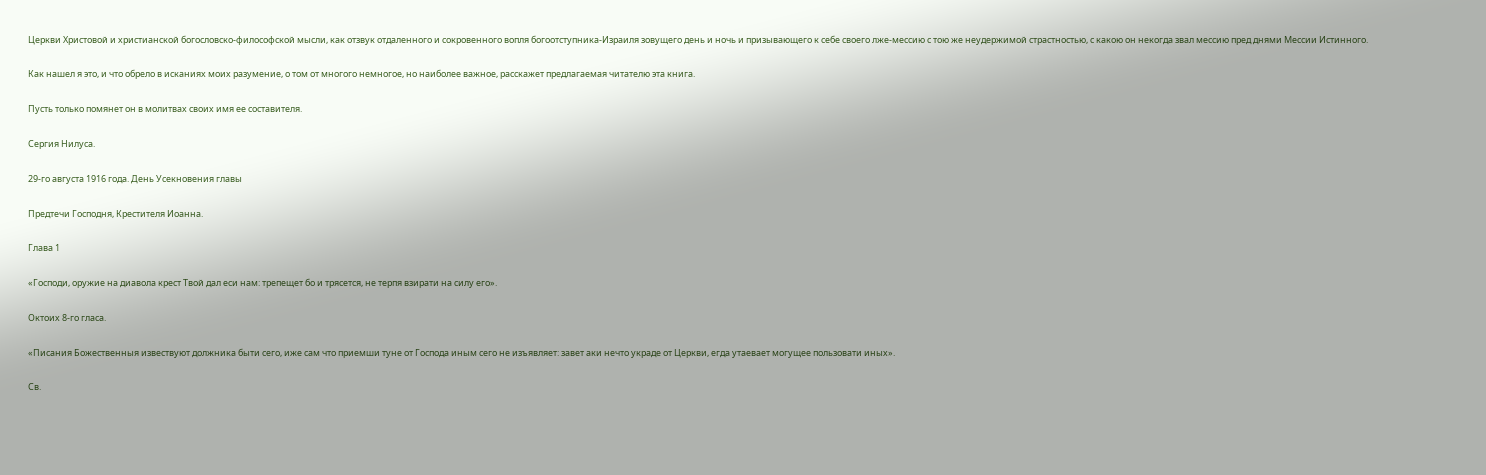Церкви Христовой и христианской богословско-философской мысли, как отзвук отдаленного и сокровенного вопля богоотступника-Израиля зовущего день и ночь и призывающего к себе своего лже-мессию с тою же неудержимой страстностью, с какою он некогда звал мессию пред днями Мессии Истинного.

Как нашел я это, и что обрело в исканиях моих разумение, о том от многого немногое, но наиболее важное, расскажет предлагаемая читателю эта книга.

Пусть только помянет он в молитвах своих имя ее составителя.

Сергия Нилуса.

29-го августа 1916 года. День Усекновения главы

Предтечи Господня, Крестителя Иоанна.

Глава 1

«Господи, оружие на диавола крест Твой дал еси нам: трепещет бо и трясется, не терпя взирати на силу его».

Октоих 8-го гласа.

«Писания Божественныя извествуют должника быти сего, иже сам что приемши туне от Господа иным сего не изъявляет: завет аки нечто украде от Церкви, егда утаевает могущее пользовати иных».

Св.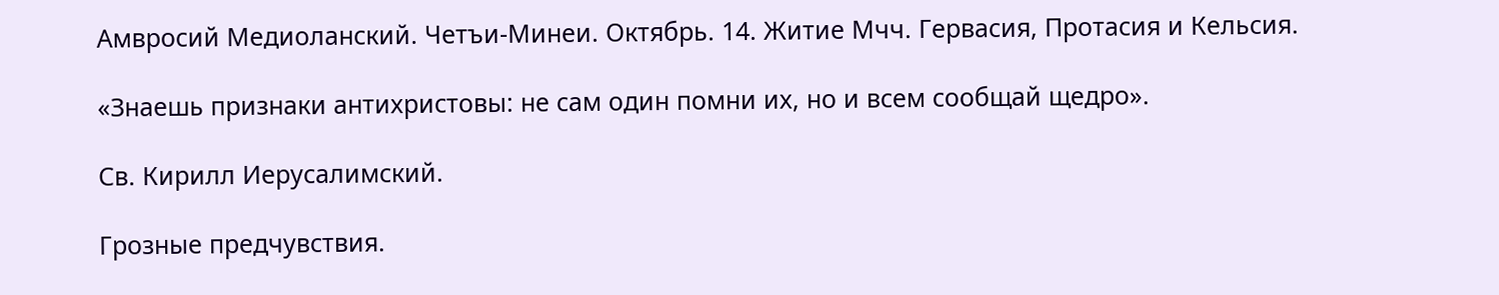Амвросий Медиоланский. Четъи-Минеи. Октябрь. 14. Житие Мчч. Гервасия, Протасия и Кельсия.

«Знаешь признаки антихристовы: не сам один помни их, но и всем сообщай щедро».

Св. Кирилл Иерусалимский.

Грозные предчувствия.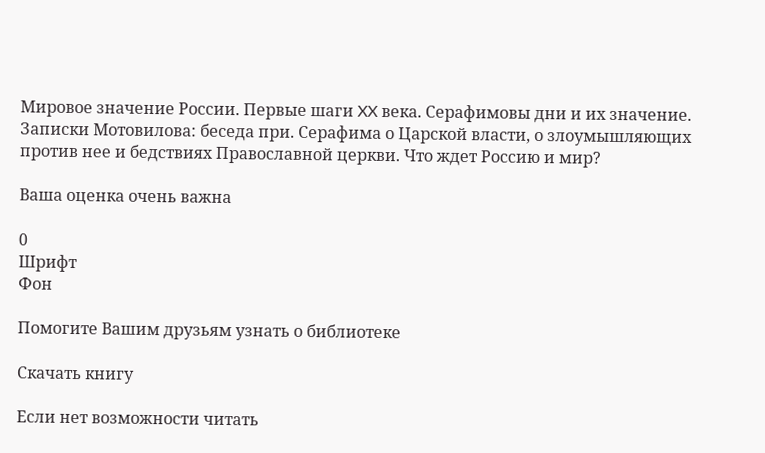Мировое значение России. Первые шаги XX века. Серафимовы дни и их значение. Записки Мотовилова: беседа при. Серафима о Царской власти, о злоумышляющих против нее и бедствиях Православной церкви. Что ждет Россию и мир?

Ваша оценка очень важна

0
Шрифт
Фон

Помогите Вашим друзьям узнать о библиотеке

Скачать книгу

Если нет возможности читать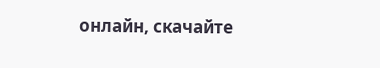онлайн, скачайте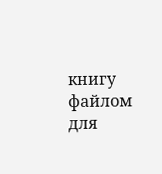книгу файлом для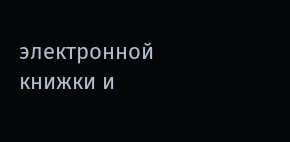электронной книжки и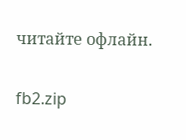читайте офлайн.

fb2.zip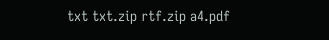txt txt.zip rtf.zip a4.pdf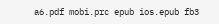a6.pdf mobi.prc epub ios.epub fb3